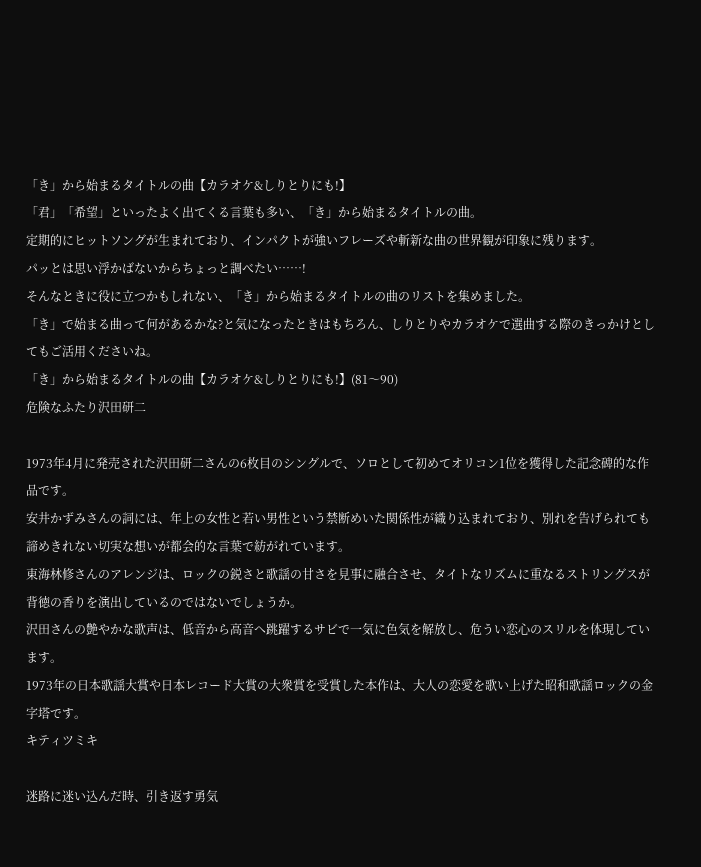「き」から始まるタイトルの曲【カラオケ&しりとりにも!】
「君」「希望」といったよく出てくる言葉も多い、「き」から始まるタイトルの曲。
定期的にヒットソングが生まれており、インパクトが強いフレーズや斬新な曲の世界観が印象に残ります。
パッとは思い浮かばないからちょっと調べたい……!
そんなときに役に立つかもしれない、「き」から始まるタイトルの曲のリストを集めました。
「き」で始まる曲って何があるかな?と気になったときはもちろん、しりとりやカラオケで選曲する際のきっかけとしてもご活用くださいね。
「き」から始まるタイトルの曲【カラオケ&しりとりにも!】(81〜90)
危険なふたり沢田研二

1973年4月に発売された沢田研二さんの6枚目のシングルで、ソロとして初めてオリコン1位を獲得した記念碑的な作品です。
安井かずみさんの詞には、年上の女性と若い男性という禁断めいた関係性が織り込まれており、別れを告げられても諦めきれない切実な想いが都会的な言葉で紡がれています。
東海林修さんのアレンジは、ロックの鋭さと歌謡の甘さを見事に融合させ、タイトなリズムに重なるストリングスが背徳の香りを演出しているのではないでしょうか。
沢田さんの艶やかな歌声は、低音から高音へ跳躍するサビで一気に色気を解放し、危うい恋心のスリルを体現しています。
1973年の日本歌謡大賞や日本レコード大賞の大衆賞を受賞した本作は、大人の恋愛を歌い上げた昭和歌謡ロックの金字塔です。
キティツミキ

迷路に迷い込んだ時、引き返す勇気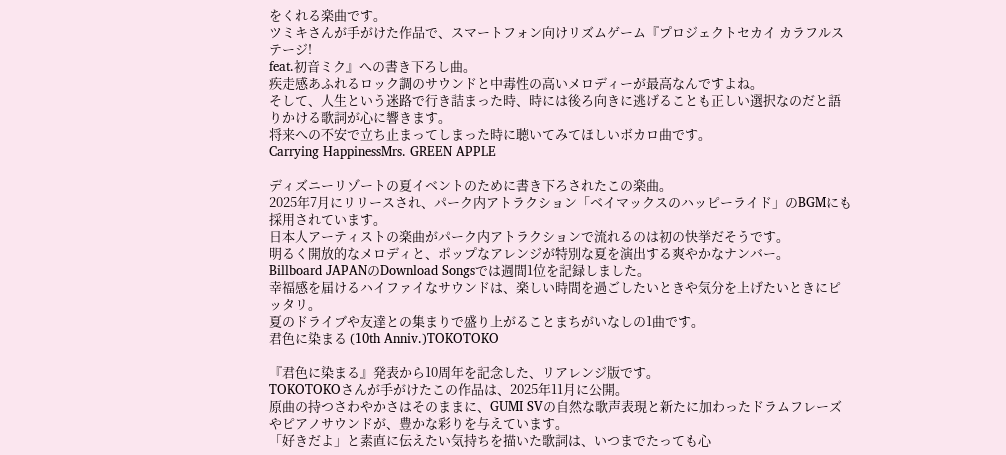をくれる楽曲です。
ツミキさんが手がけた作品で、スマートフォン向けリズムゲーム『プロジェクトセカイ カラフルステージ!
feat.初音ミク』への書き下ろし曲。
疾走感あふれるロック調のサウンドと中毒性の高いメロディーが最高なんですよね。
そして、人生という迷路で行き詰まった時、時には後ろ向きに逃げることも正しい選択なのだと語りかける歌詞が心に響きます。
将来への不安で立ち止まってしまった時に聴いてみてほしいボカロ曲です。
Carrying HappinessMrs. GREEN APPLE

ディズニーリゾートの夏イベントのために書き下ろされたこの楽曲。
2025年7月にリリースされ、パーク内アトラクション「ベイマックスのハッピーライド」のBGMにも採用されています。
日本人アーティストの楽曲がパーク内アトラクションで流れるのは初の快挙だそうです。
明るく開放的なメロディと、ポップなアレンジが特別な夏を演出する爽やかなナンバー。
Billboard JAPANのDownload Songsでは週間1位を記録しました。
幸福感を届けるハイファイなサウンドは、楽しい時間を過ごしたいときや気分を上げたいときにピッタリ。
夏のドライブや友達との集まりで盛り上がることまちがいなしの1曲です。
君色に染まる (10th Anniv.)TOKOTOKO

『君色に染まる』発表から10周年を記念した、リアレンジ版です。
TOKOTOKOさんが手がけたこの作品は、2025年11月に公開。
原曲の持つさわやかさはそのままに、GUMI SVの自然な歌声表現と新たに加わったドラムフレーズやピアノサウンドが、豊かな彩りを与えています。
「好きだよ」と素直に伝えたい気持ちを描いた歌詞は、いつまでたっても心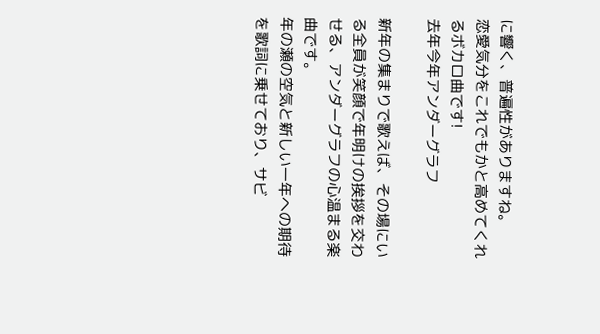に響く、普遍性がありますね。
恋愛気分をこれでもかと高めてくれるボカロ曲です!
去年今年アンダーグラフ

新年の集まりで歌えば、その場にいる全員が笑顔で年明けの挨拶を交わせる、アンダーグラフの心温まる楽曲です。
年の瀬の空気と新しい一年への期待を歌詞に乗せており、サビ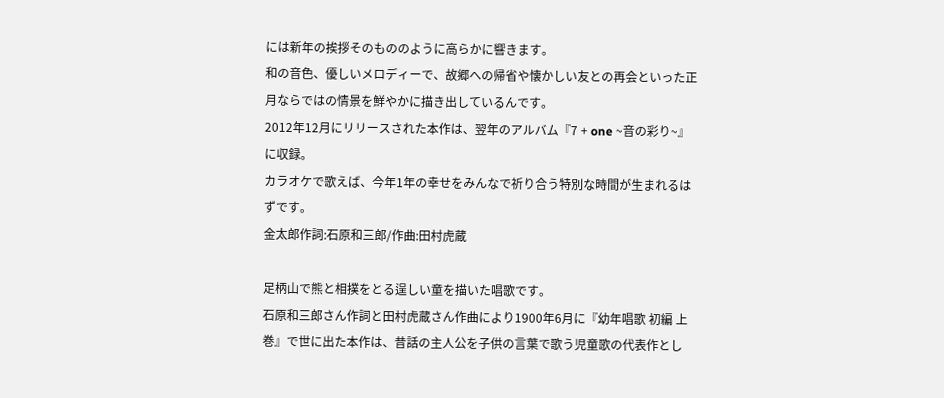には新年の挨拶そのもののように高らかに響きます。
和の音色、優しいメロディーで、故郷への帰省や懐かしい友との再会といった正月ならではの情景を鮮やかに描き出しているんです。
2012年12月にリリースされた本作は、翌年のアルバム『7 + one ~音の彩り~』に収録。
カラオケで歌えば、今年1年の幸せをみんなで祈り合う特別な時間が生まれるはずです。
金太郎作詞:石原和三郎/作曲:田村虎蔵

足柄山で熊と相撲をとる逞しい童を描いた唱歌です。
石原和三郎さん作詞と田村虎蔵さん作曲により1900年6月に『幼年唱歌 初編 上巻』で世に出た本作は、昔話の主人公を子供の言葉で歌う児童歌の代表作とし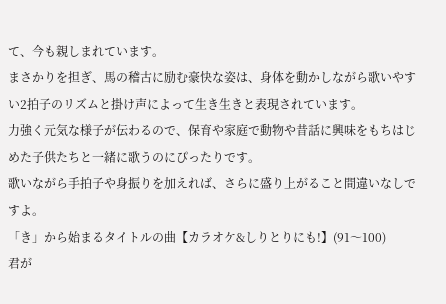て、今も親しまれています。
まさかりを担ぎ、馬の稽古に励む豪快な姿は、身体を動かしながら歌いやすい2拍子のリズムと掛け声によって生き生きと表現されています。
力強く元気な様子が伝わるので、保育や家庭で動物や昔話に興味をもちはじめた子供たちと一緒に歌うのにぴったりです。
歌いながら手拍子や身振りを加えれば、さらに盛り上がること間違いなしですよ。
「き」から始まるタイトルの曲【カラオケ&しりとりにも!】(91〜100)
君が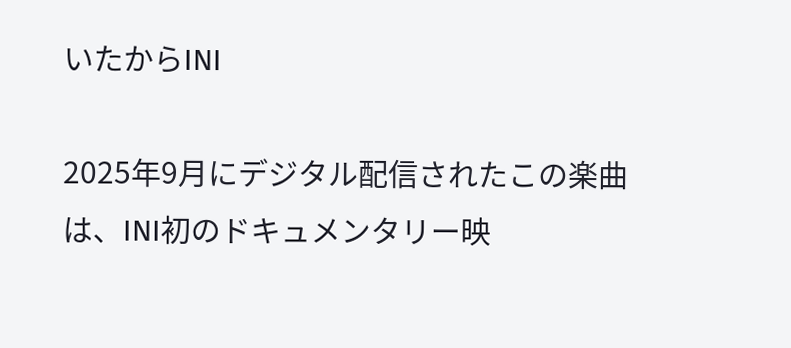いたからINI

2025年9月にデジタル配信されたこの楽曲は、INI初のドキュメンタリー映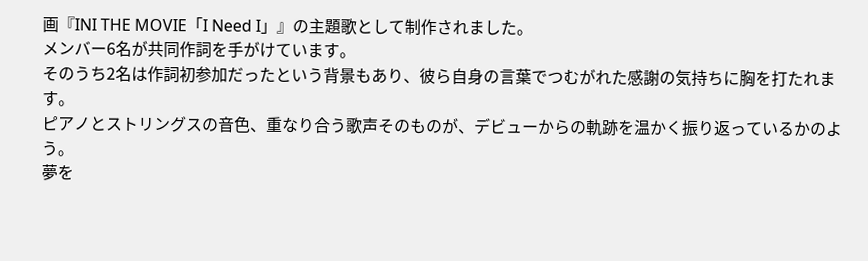画『INI THE MOVIE「I Need I」』の主題歌として制作されました。
メンバー6名が共同作詞を手がけています。
そのうち2名は作詞初参加だったという背景もあり、彼ら自身の言葉でつむがれた感謝の気持ちに胸を打たれます。
ピアノとストリングスの音色、重なり合う歌声そのものが、デビューからの軌跡を温かく振り返っているかのよう。
夢を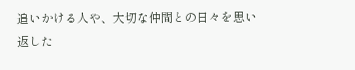追いかける人や、大切な仲間との日々を思い返した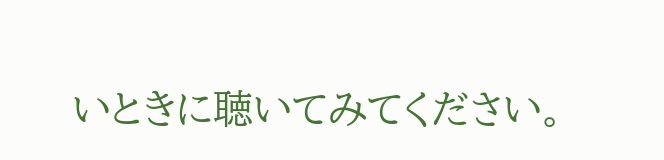いときに聴いてみてください。